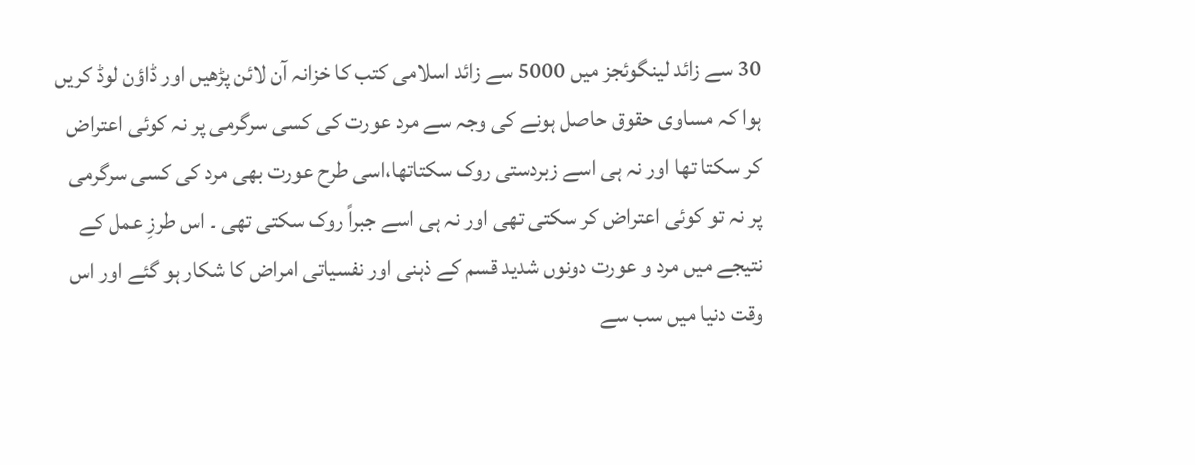30 سے زائد لینگوئجز میں 5000 سے زائد اسلامی کتب کا خزانہ آن لائن پڑھیں اور ڈاؤن لوڈ کریں
ہوا کہ مساوی حقوق حاصل ہونے کی وجہ سے مرد عورت کی کسی سرگرمی پر نہ کوئی اعتراض کر سکتا تھا اور نہ ہی اسے زبردستی روک سکتاتھا،اسی طرح عورت بھی مرد کی کسی سرگرمی پر نہ تو کوئی اعتراض کر سکتی تھی اور نہ ہی اسے جبراً روک سکتی تھی ۔ اس طرزِ عمل کے نتیجے میں مرد و عورت دونوں شدید قسم کے ذہنی اور نفسیاتی امراض کا شکار ہو گئے اور اس وقت دنیا میں سب سے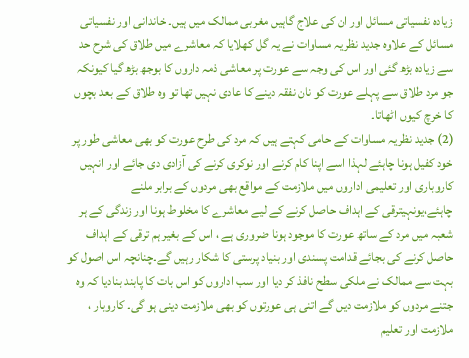زیادہ نفسیاتی مسائل اور ان کی علاج گاہیں مغربی ممالک میں ہیں۔ خاندانی اور نفسیاتی مسائل کے علاوہ جدید نظریہ مساوات نے یہ گل کھلایا کہ معاشرے میں طلاق کی شرح حد سے زیادہ بڑھ گئی اور اس کی وجہ سے عورت پر معاشی ذمہ داروں کا بوجھ بڑھ گیا کیونکہ جو مرد طلاق سے پہلے عورت کو نان نفقہ دینے کا عادی نہیں تھا تو وہ طلاق کے بعد بچوں کا خرچ کیوں اٹھاتا۔
(2) جدید نظریہ مساوات کے حامی کہتے ہیں کہ مرد کی طرح عورت کو بھی معاشی طور پر خود کفیل ہونا چاہئے لہذا اسے اپنا کام کرنے اور نوکری کرنے کی آزادی دی جائے اور انہیں کاروباری اور تعلیمی اداروں میں ملازمت کے مواقع بھی مردوں کے برابر ملنے چاہئے،یونہیترقی کے اہداف حاصل کرنے کے لیے معاشرے کا مخلوط ہونا اور زندگی کے ہر شعبہ میں مرد کے ساتھ عورت کا موجود ہونا ضروری ہے ، اس کے بغیر ہم ترقی کے اہداف حاصل کرنے کی بجائے قدامت پسندی اور بنیاد پرستی کا شکار رہیں گے۔چنانچہ اس اصول کو بہت سے ممالک نے ملکی سطح نافذ کر دیا اور سب اداروں کو اس بات کا پابند بنادیا کہ وہ جتنے مردوں کو ملازمت دیں گے اتنی ہی عورتوں کو بھی ملازمت دینی ہو گی۔ کاروبار ، ملازمت اور تعلیم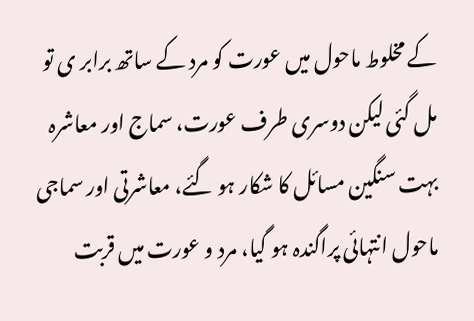کے مخلوط ماحول میں عورت کو مرد کے ساتھ برابر ی تو مل گئی لیکن دوسری طرف عورت، سماج اور معاشرہ بہت سنگین مسائل کا شکار ہو گئے، معاشرتی اور سماجی ماحول انتہائی پراگندہ ہو گیا، مرد و عورت میں قربت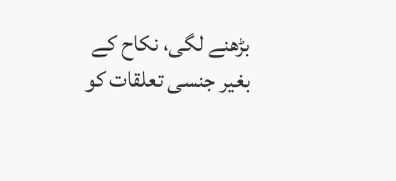بڑھنے لگی، نکاح کے بغیر جنسی تعلقات کو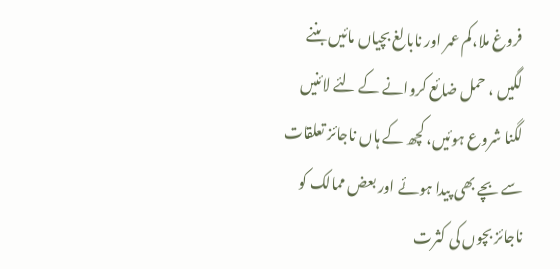فروغ ملا،کم عمر اور نابالغ بچیاں مائیں بننے لگیں ، حمل ضائع کروانے کے لئے لائنیں لگنا شروع ہوئیں، کچھ کے ہاں ناجائز تعلقات سے بچے بھی پیدا ہوئے اور بعض ممالک کو ناجائز بچوں کی کثرت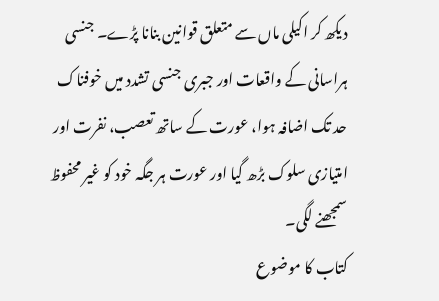دیکھ کر اکیلی ماں سے متعلق قوانین بنانا پڑے۔ جنسی ہراسانی کے واقعات اور جبری جنسی تشدد میں خوفناک حد تک اضافہ ہوا، عورت کے ساتھ تعصب، نفرت اور امتیازی سلوک بڑھ گیا اور عورت ہر جگہ خود کو غیر محفوظ سمجھنے لگی۔
کتاب کا موضوع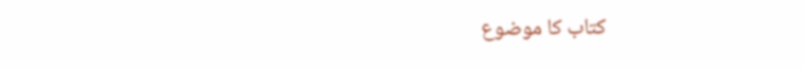کتاب کا موضوع